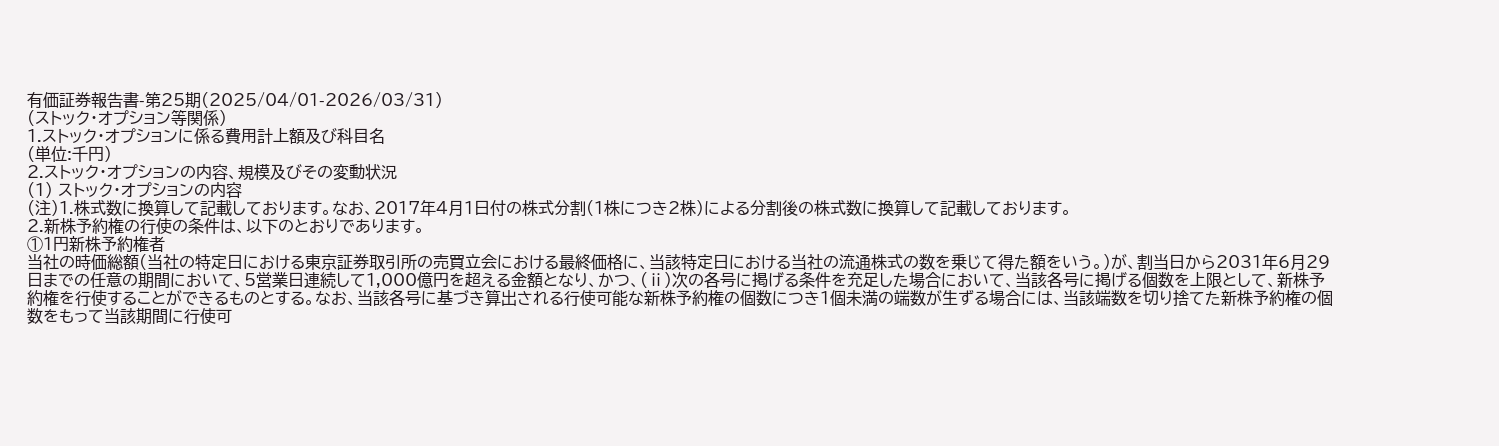有価証券報告書-第25期(2025/04/01-2026/03/31)
(ストック・オプション等関係)
1.ストック・オプションに係る費用計上額及び科目名
(単位:千円)
2.ストック・オプションの内容、規模及びその変動状況
(1) ストック・オプションの内容
(注)1.株式数に換算して記載しております。なお、2017年4月1日付の株式分割(1株につき2株)による分割後の株式数に換算して記載しております。
2.新株予約権の行使の条件は、以下のとおりであります。
①1円新株予約権者
当社の時価総額(当社の特定日における東京証券取引所の売買立会における最終価格に、当該特定日における当社の流通株式の数を乗じて得た額をいう。)が、割当日から2031年6月29日までの任意の期間において、5営業日連続して1,000億円を超える金額となり、かつ、(ⅱ)次の各号に掲げる条件を充足した場合において、当該各号に掲げる個数を上限として、新株予約権を行使することができるものとする。なお、当該各号に基づき算出される行使可能な新株予約権の個数につき1個未満の端数が生ずる場合には、当該端数を切り捨てた新株予約権の個数をもって当該期間に行使可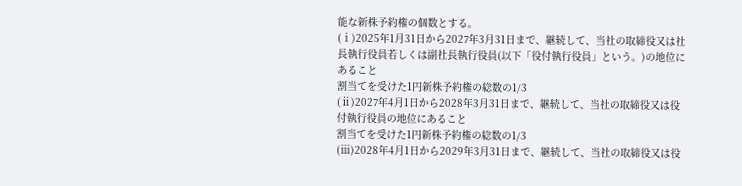能な新株予約権の個数とする。
(ⅰ)2025年1月31日から2027年3月31日まで、継続して、当社の取締役又は社長執行役員若しくは副社長執行役員(以下「役付執行役員」という。)の地位にあること
割当てを受けた1円新株予約権の総数の1/3
(ⅱ)2027年4月1日から2028年3月31日まで、継続して、当社の取締役又は役付執行役員の地位にあること
割当てを受けた1円新株予約権の総数の1/3
(ⅲ)2028年4月1日から2029年3月31日まで、継続して、当社の取締役又は役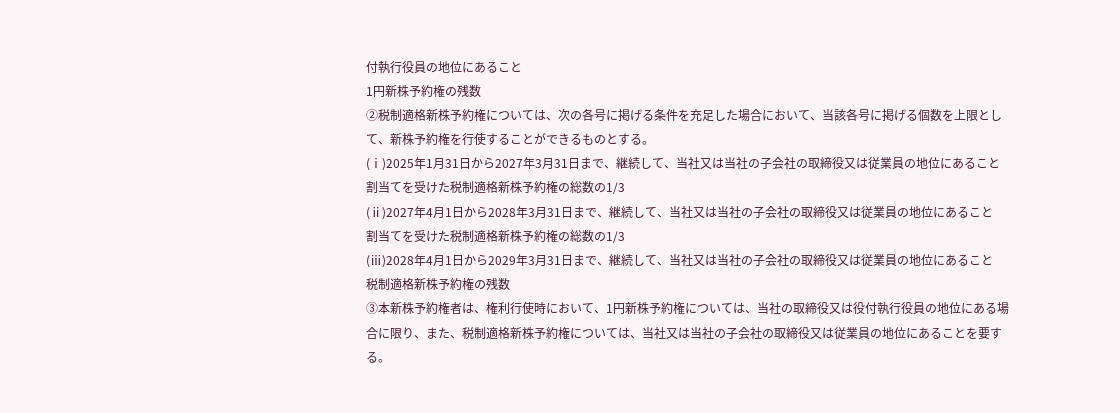付執行役員の地位にあること
1円新株予約権の残数
②税制適格新株予約権については、次の各号に掲げる条件を充足した場合において、当該各号に掲げる個数を上限として、新株予約権を行使することができるものとする。
(ⅰ)2025年1月31日から2027年3月31日まで、継続して、当社又は当社の子会社の取締役又は従業員の地位にあること
割当てを受けた税制適格新株予約権の総数の1/3
(ⅱ)2027年4月1日から2028年3月31日まで、継続して、当社又は当社の子会社の取締役又は従業員の地位にあること
割当てを受けた税制適格新株予約権の総数の1/3
(ⅲ)2028年4月1日から2029年3月31日まで、継続して、当社又は当社の子会社の取締役又は従業員の地位にあること
税制適格新株予約権の残数
③本新株予約権者は、権利行使時において、1円新株予約権については、当社の取締役又は役付執行役員の地位にある場合に限り、また、税制適格新株予約権については、当社又は当社の子会社の取締役又は従業員の地位にあることを要する。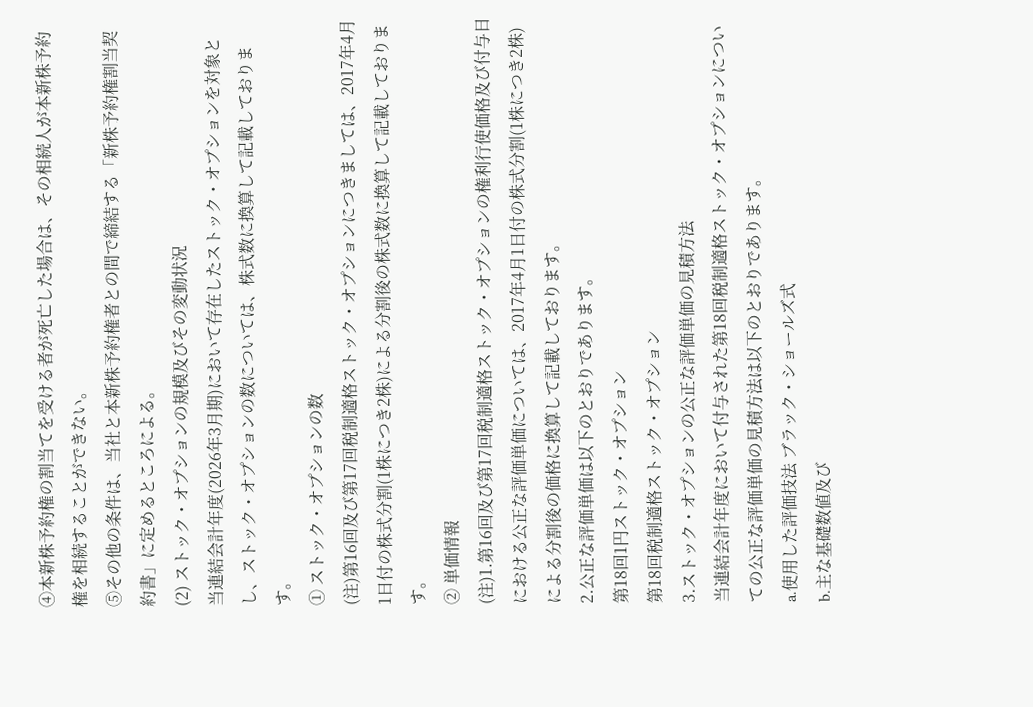④本新株予約権の割当てを受ける者が死亡した場合は、その相続人が本新株予約権を相続することができない。
⑤その他の条件は、当社と本新株予約権者との間で締結する「新株予約権割当契約書」に定めるところによる。
(2) ストック・オプションの規模及びその変動状況
当連結会計年度(2026年3月期)において存在したストック・オプションを対象とし、ストック・オプションの数については、株式数に換算して記載しております。
① ストック・オプションの数
(注)第16回及び第17回税制適格ストック・オプションにつきましては、2017年4月1日付の株式分割(1株につき2株)による分割後の株式数に換算して記載しております。
② 単価情報
(注)1.第16回及び第17回税制適格ストック・オプションの権利行使価格及び付与日における公正な評価単価については、2017年4月1日付の株式分割(1株につき2株)による分割後の価格に換算して記載しております。
2.公正な評価単価は以下のとおりであります。
第18回1円ストック・オプション
第18回税制適格ストック・オプション
3.ストック・オプションの公正な評価単価の見積方法
当連結会計年度において付与された第18回税制適格ストック・オプションについての公正な評価単価の見積方法は以下のとおりであります。
a.使用した評価技法 ブラック・ショールズ式
b.主な基礎数値及び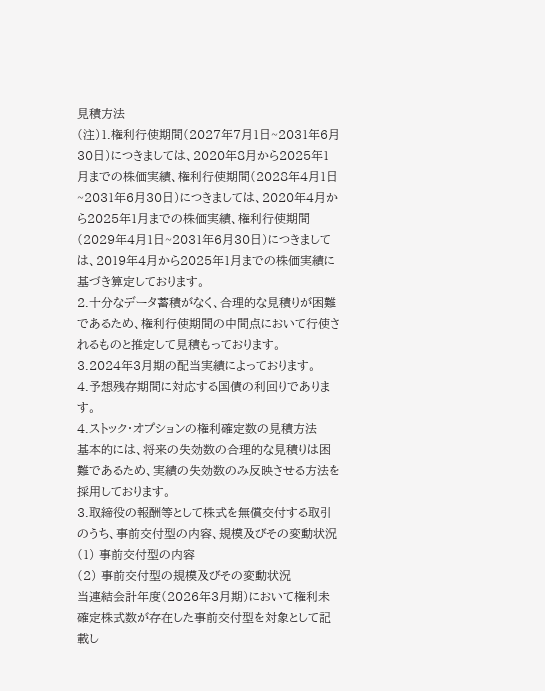見積方法
(注)1.権利行使期間(2027年7月1日~2031年6月30日)につきましては、2020年8月から2025年1月までの株価実績、権利行使期間(2028年4月1日~2031年6月30日)につきましては、2020年4月から2025年1月までの株価実績、権利行使期間(2029年4月1日~2031年6月30日)につきましては、2019年4月から2025年1月までの株価実績に基づき算定しております。
2.十分なデータ蓄積がなく、合理的な見積りが困難であるため、権利行使期間の中間点において行使されるものと推定して見積もっております。
3.2024年3月期の配当実績によっております。
4.予想残存期間に対応する国債の利回りであります。
4.ストック・オプションの権利確定数の見積方法
基本的には、将来の失効数の合理的な見積りは困難であるため、実績の失効数のみ反映させる方法を採用しております。
3.取締役の報酬等として株式を無償交付する取引のうち、事前交付型の内容、規模及びその変動状況
(1) 事前交付型の内容
(2) 事前交付型の規模及びその変動状況
当連結会計年度(2026年3月期)において権利未確定株式数が存在した事前交付型を対象として記載し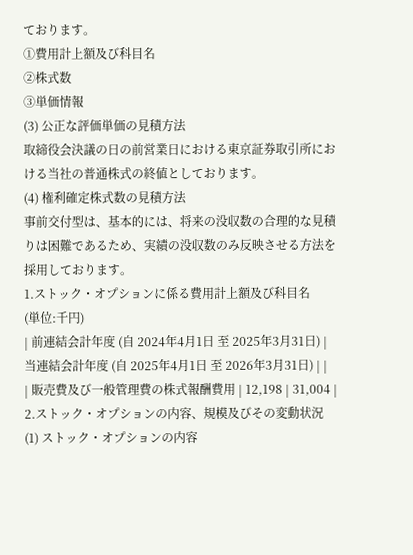ております。
①費用計上額及び科目名
②株式数
③単価情報
(3) 公正な評価単価の見積方法
取締役会決議の日の前営業日における東京証券取引所における当社の普通株式の終値としております。
(4) 権利確定株式数の見積方法
事前交付型は、基本的には、将来の没収数の合理的な見積りは困難であるため、実績の没収数のみ反映させる方法を採用しております。
1.ストック・オプションに係る費用計上額及び科目名
(単位:千円)
| 前連結会計年度 (自 2024年4月1日 至 2025年3月31日) | 当連結会計年度 (自 2025年4月1日 至 2026年3月31日) | |
| 販売費及び一般管理費の株式報酬費用 | 12,198 | 31,004 |
2.ストック・オプションの内容、規模及びその変動状況
(1) ストック・オプションの内容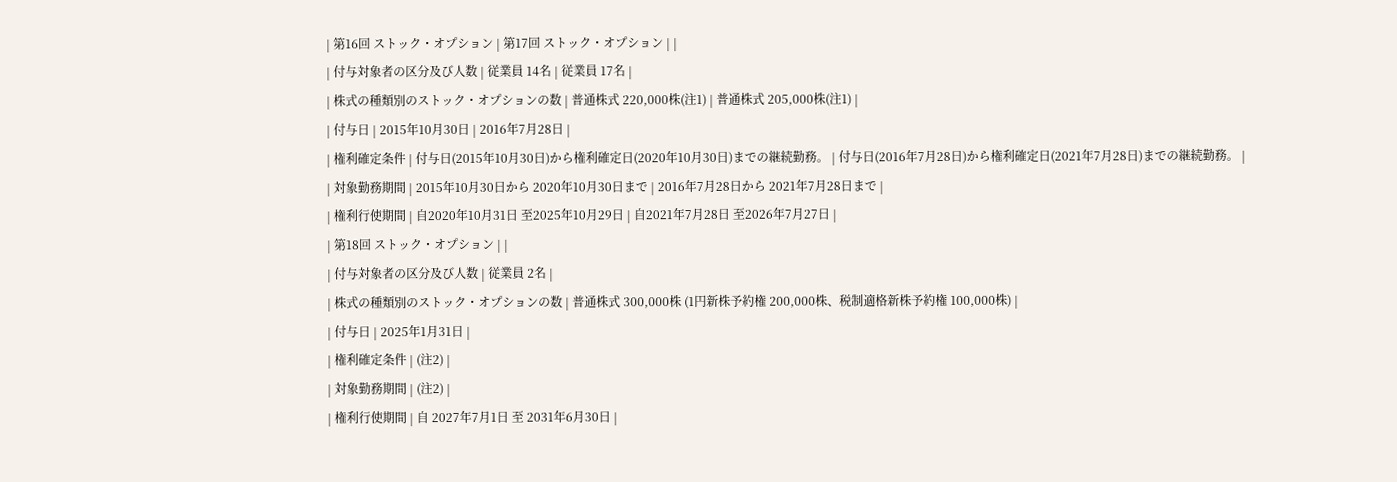| 第16回 ストック・オプション | 第17回 ストック・オプション | |
| 付与対象者の区分及び人数 | 従業員 14名 | 従業員 17名 |
| 株式の種類別のストック・オプションの数 | 普通株式 220,000株(注1) | 普通株式 205,000株(注1) |
| 付与日 | 2015年10月30日 | 2016年7月28日 |
| 権利確定条件 | 付与日(2015年10月30日)から権利確定日(2020年10月30日)までの継続勤務。 | 付与日(2016年7月28日)から権利確定日(2021年7月28日)までの継続勤務。 |
| 対象勤務期間 | 2015年10月30日から 2020年10月30日まで | 2016年7月28日から 2021年7月28日まで |
| 権利行使期間 | 自2020年10月31日 至2025年10月29日 | 自2021年7月28日 至2026年7月27日 |
| 第18回 ストック・オプション | |
| 付与対象者の区分及び人数 | 従業員 2名 |
| 株式の種類別のストック・オプションの数 | 普通株式 300,000株 (1円新株予約権 200,000株、税制適格新株予約権 100,000株) |
| 付与日 | 2025年1月31日 |
| 権利確定条件 | (注2) |
| 対象勤務期間 | (注2) |
| 権利行使期間 | 自 2027年7月1日 至 2031年6月30日 |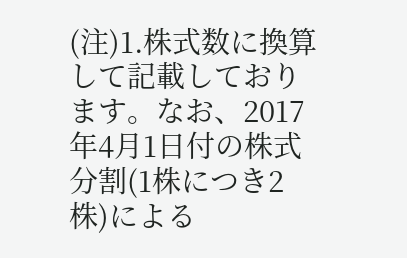(注)1.株式数に換算して記載しております。なお、2017年4月1日付の株式分割(1株につき2株)による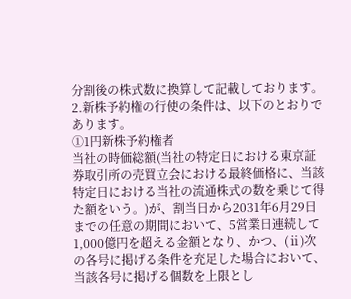分割後の株式数に換算して記載しております。
2.新株予約権の行使の条件は、以下のとおりであります。
①1円新株予約権者
当社の時価総額(当社の特定日における東京証券取引所の売買立会における最終価格に、当該特定日における当社の流通株式の数を乗じて得た額をいう。)が、割当日から2031年6月29日までの任意の期間において、5営業日連続して1,000億円を超える金額となり、かつ、(ⅱ)次の各号に掲げる条件を充足した場合において、当該各号に掲げる個数を上限とし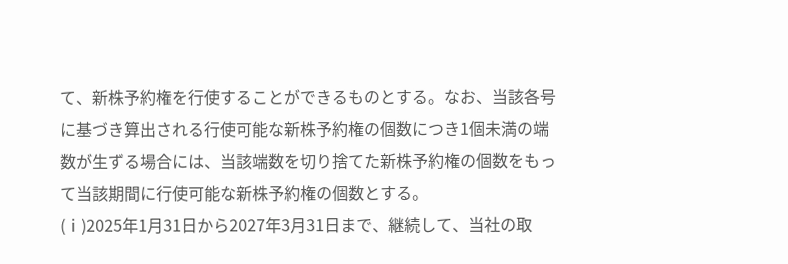て、新株予約権を行使することができるものとする。なお、当該各号に基づき算出される行使可能な新株予約権の個数につき1個未満の端数が生ずる場合には、当該端数を切り捨てた新株予約権の個数をもって当該期間に行使可能な新株予約権の個数とする。
(ⅰ)2025年1月31日から2027年3月31日まで、継続して、当社の取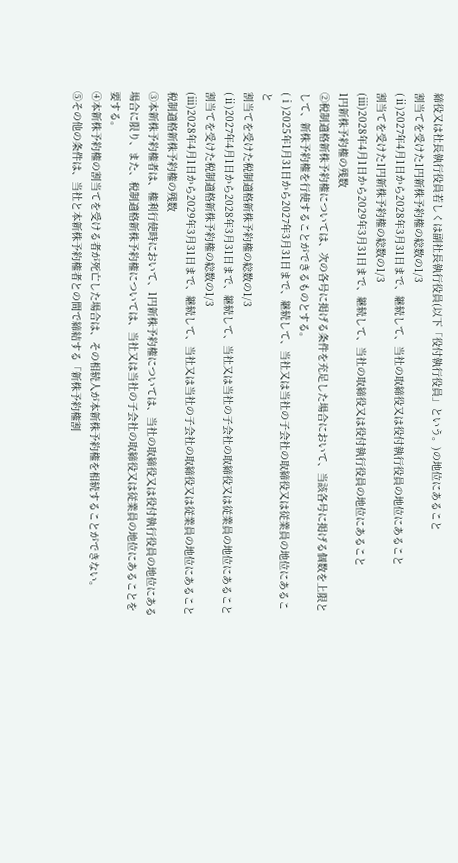締役又は社長執行役員若しくは副社長執行役員(以下「役付執行役員」という。)の地位にあること
割当てを受けた1円新株予約権の総数の1/3
(ⅱ)2027年4月1日から2028年3月31日まで、継続して、当社の取締役又は役付執行役員の地位にあること
割当てを受けた1円新株予約権の総数の1/3
(ⅲ)2028年4月1日から2029年3月31日まで、継続して、当社の取締役又は役付執行役員の地位にあること
1円新株予約権の残数
②税制適格新株予約権については、次の各号に掲げる条件を充足した場合において、当該各号に掲げる個数を上限として、新株予約権を行使することができるものとする。
(ⅰ)2025年1月31日から2027年3月31日まで、継続して、当社又は当社の子会社の取締役又は従業員の地位にあること
割当てを受けた税制適格新株予約権の総数の1/3
(ⅱ)2027年4月1日から2028年3月31日まで、継続して、当社又は当社の子会社の取締役又は従業員の地位にあること
割当てを受けた税制適格新株予約権の総数の1/3
(ⅲ)2028年4月1日から2029年3月31日まで、継続して、当社又は当社の子会社の取締役又は従業員の地位にあること
税制適格新株予約権の残数
③本新株予約権者は、権利行使時において、1円新株予約権については、当社の取締役又は役付執行役員の地位にある場合に限り、また、税制適格新株予約権については、当社又は当社の子会社の取締役又は従業員の地位にあることを要する。
④本新株予約権の割当てを受ける者が死亡した場合は、その相続人が本新株予約権を相続することができない。
⑤その他の条件は、当社と本新株予約権者との間で締結する「新株予約権割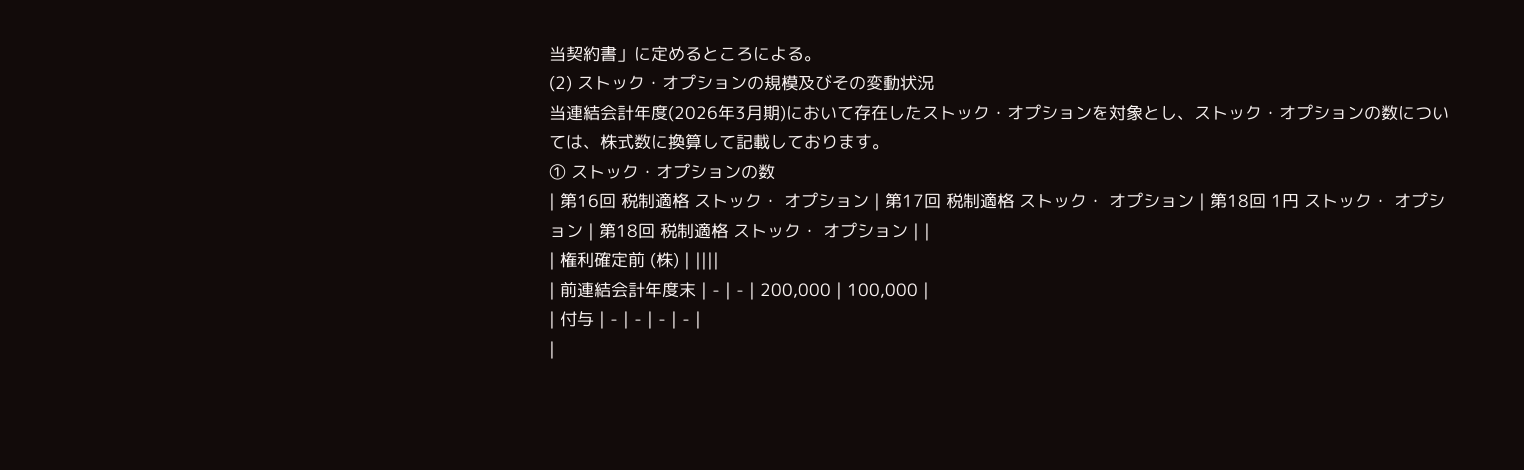当契約書」に定めるところによる。
(2) ストック・オプションの規模及びその変動状況
当連結会計年度(2026年3月期)において存在したストック・オプションを対象とし、ストック・オプションの数については、株式数に換算して記載しております。
① ストック・オプションの数
| 第16回 税制適格 ストック・ オプション | 第17回 税制適格 ストック・ オプション | 第18回 1円 ストック・ オプション | 第18回 税制適格 ストック・ オプション | |
| 権利確定前 (株) | ||||
| 前連結会計年度末 | - | - | 200,000 | 100,000 |
| 付与 | - | - | - | - |
|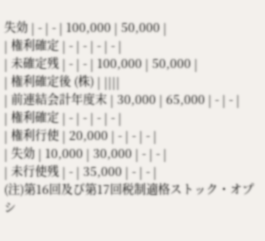失効 | - | - | 100,000 | 50,000 |
| 権利確定 | - | - | - | - |
| 未確定残 | - | - | 100,000 | 50,000 |
| 権利確定後 (株) | ||||
| 前連結会計年度末 | 30,000 | 65,000 | - | - |
| 権利確定 | - | - | - | - |
| 権利行使 | 20,000 | - | - | - |
| 失効 | 10,000 | 30,000 | - | - |
| 未行使残 | - | 35,000 | - | - |
(注)第16回及び第17回税制適格ストック・オプシ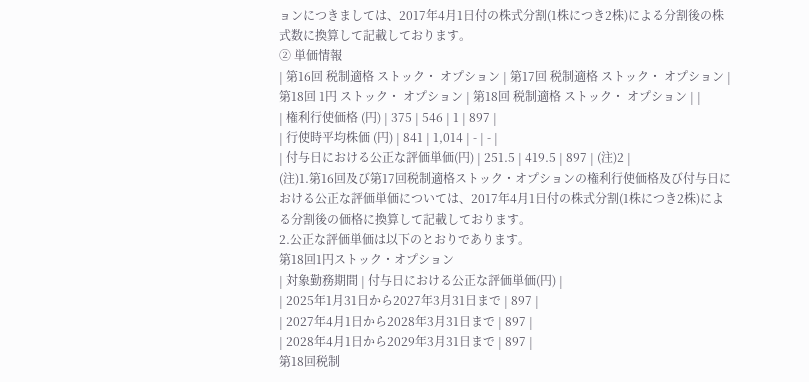ョンにつきましては、2017年4月1日付の株式分割(1株につき2株)による分割後の株式数に換算して記載しております。
② 単価情報
| 第16回 税制適格 ストック・ オプション | 第17回 税制適格 ストック・ オプション | 第18回 1円 ストック・ オプション | 第18回 税制適格 ストック・ オプション | |
| 権利行使価格 (円) | 375 | 546 | 1 | 897 |
| 行使時平均株価 (円) | 841 | 1,014 | - | - |
| 付与日における公正な評価単価(円) | 251.5 | 419.5 | 897 | (注)2 |
(注)1.第16回及び第17回税制適格ストック・オプションの権利行使価格及び付与日における公正な評価単価については、2017年4月1日付の株式分割(1株につき2株)による分割後の価格に換算して記載しております。
2.公正な評価単価は以下のとおりであります。
第18回1円ストック・オプション
| 対象勤務期間 | 付与日における公正な評価単価(円) |
| 2025年1月31日から2027年3月31日まで | 897 |
| 2027年4月1日から2028年3月31日まで | 897 |
| 2028年4月1日から2029年3月31日まで | 897 |
第18回税制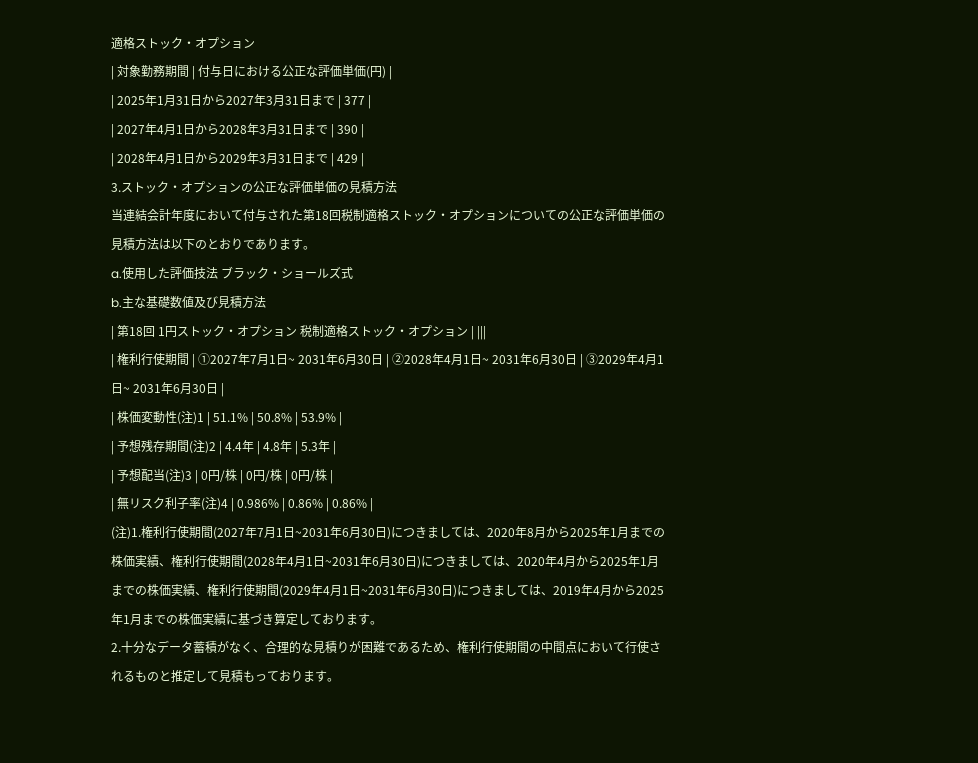適格ストック・オプション
| 対象勤務期間 | 付与日における公正な評価単価(円) |
| 2025年1月31日から2027年3月31日まで | 377 |
| 2027年4月1日から2028年3月31日まで | 390 |
| 2028年4月1日から2029年3月31日まで | 429 |
3.ストック・オプションの公正な評価単価の見積方法
当連結会計年度において付与された第18回税制適格ストック・オプションについての公正な評価単価の見積方法は以下のとおりであります。
a.使用した評価技法 ブラック・ショールズ式
b.主な基礎数値及び見積方法
| 第18回 1円ストック・オプション 税制適格ストック・オプション | |||
| 権利行使期間 | ①2027年7月1日~ 2031年6月30日 | ②2028年4月1日~ 2031年6月30日 | ③2029年4月1日~ 2031年6月30日 |
| 株価変動性(注)1 | 51.1% | 50.8% | 53.9% |
| 予想残存期間(注)2 | 4.4年 | 4.8年 | 5.3年 |
| 予想配当(注)3 | 0円/株 | 0円/株 | 0円/株 |
| 無リスク利子率(注)4 | 0.986% | 0.86% | 0.86% |
(注)1.権利行使期間(2027年7月1日~2031年6月30日)につきましては、2020年8月から2025年1月までの株価実績、権利行使期間(2028年4月1日~2031年6月30日)につきましては、2020年4月から2025年1月までの株価実績、権利行使期間(2029年4月1日~2031年6月30日)につきましては、2019年4月から2025年1月までの株価実績に基づき算定しております。
2.十分なデータ蓄積がなく、合理的な見積りが困難であるため、権利行使期間の中間点において行使されるものと推定して見積もっております。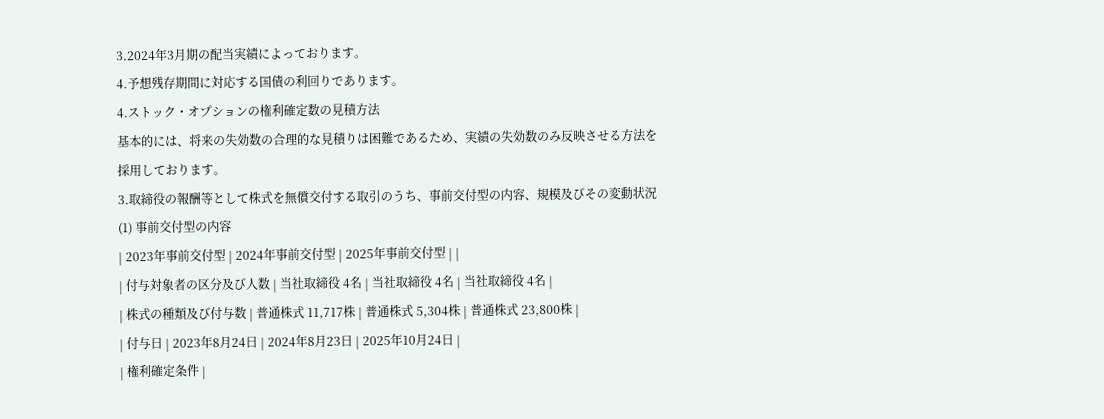3.2024年3月期の配当実績によっております。
4.予想残存期間に対応する国債の利回りであります。
4.ストック・オプションの権利確定数の見積方法
基本的には、将来の失効数の合理的な見積りは困難であるため、実績の失効数のみ反映させる方法を採用しております。
3.取締役の報酬等として株式を無償交付する取引のうち、事前交付型の内容、規模及びその変動状況
(1) 事前交付型の内容
| 2023年事前交付型 | 2024年事前交付型 | 2025年事前交付型 | |
| 付与対象者の区分及び人数 | 当社取締役 4名 | 当社取締役 4名 | 当社取締役 4名 |
| 株式の種類及び付与数 | 普通株式 11,717株 | 普通株式 5,304株 | 普通株式 23,800株 |
| 付与日 | 2023年8月24日 | 2024年8月23日 | 2025年10月24日 |
| 権利確定条件 |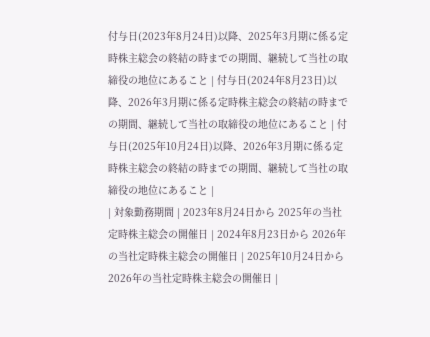付与日(2023年8月24日)以降、2025年3月期に係る定時株主総会の終結の時までの期間、継続して当社の取締役の地位にあること | 付与日(2024年8月23日)以降、2026年3月期に係る定時株主総会の終結の時までの期間、継続して当社の取締役の地位にあること | 付与日(2025年10月24日)以降、2026年3月期に係る定時株主総会の終結の時までの期間、継続して当社の取締役の地位にあること |
| 対象勤務期間 | 2023年8月24日から 2025年の当社定時株主総会の開催日 | 2024年8月23日から 2026年の当社定時株主総会の開催日 | 2025年10月24日から 2026年の当社定時株主総会の開催日 |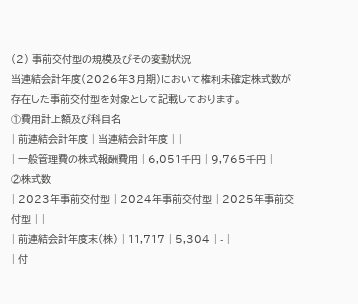(2) 事前交付型の規模及びその変動状況
当連結会計年度(2026年3月期)において権利未確定株式数が存在した事前交付型を対象として記載しております。
①費用計上額及び科目名
| 前連結会計年度 | 当連結会計年度 | |
| 一般管理費の株式報酬費用 | 6,051千円 | 9,765千円 |
②株式数
| 2023年事前交付型 | 2024年事前交付型 | 2025年事前交付型 | |
| 前連結会計年度末(株) | 11,717 | 5,304 | - |
| 付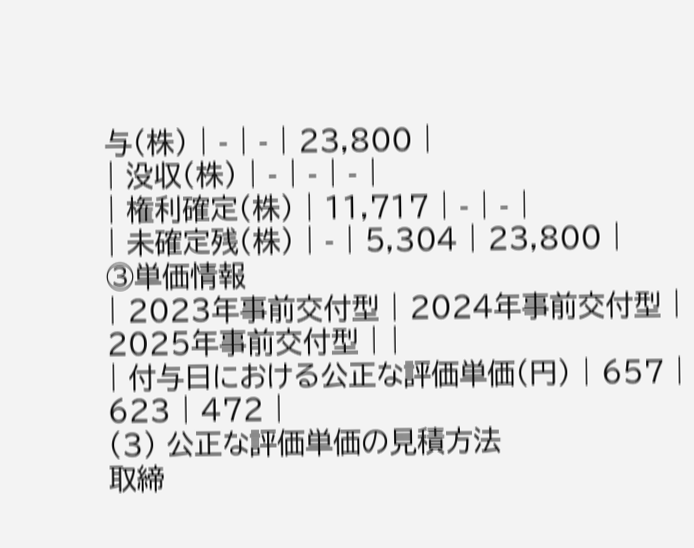与(株) | - | - | 23,800 |
| 没収(株) | - | - | - |
| 権利確定(株) | 11,717 | - | - |
| 未確定残(株) | - | 5,304 | 23,800 |
③単価情報
| 2023年事前交付型 | 2024年事前交付型 | 2025年事前交付型 | |
| 付与日における公正な評価単価(円) | 657 | 623 | 472 |
(3) 公正な評価単価の見積方法
取締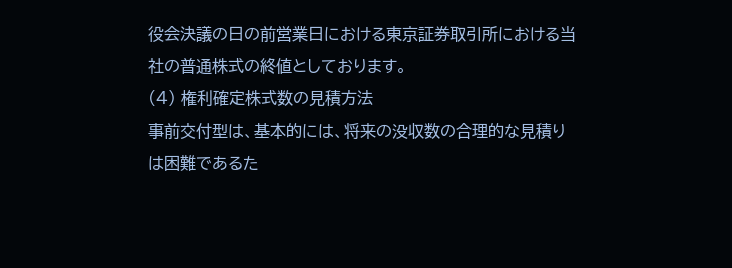役会決議の日の前営業日における東京証券取引所における当社の普通株式の終値としております。
(4) 権利確定株式数の見積方法
事前交付型は、基本的には、将来の没収数の合理的な見積りは困難であるた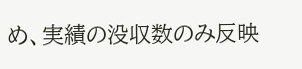め、実績の没収数のみ反映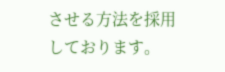させる方法を採用しております。